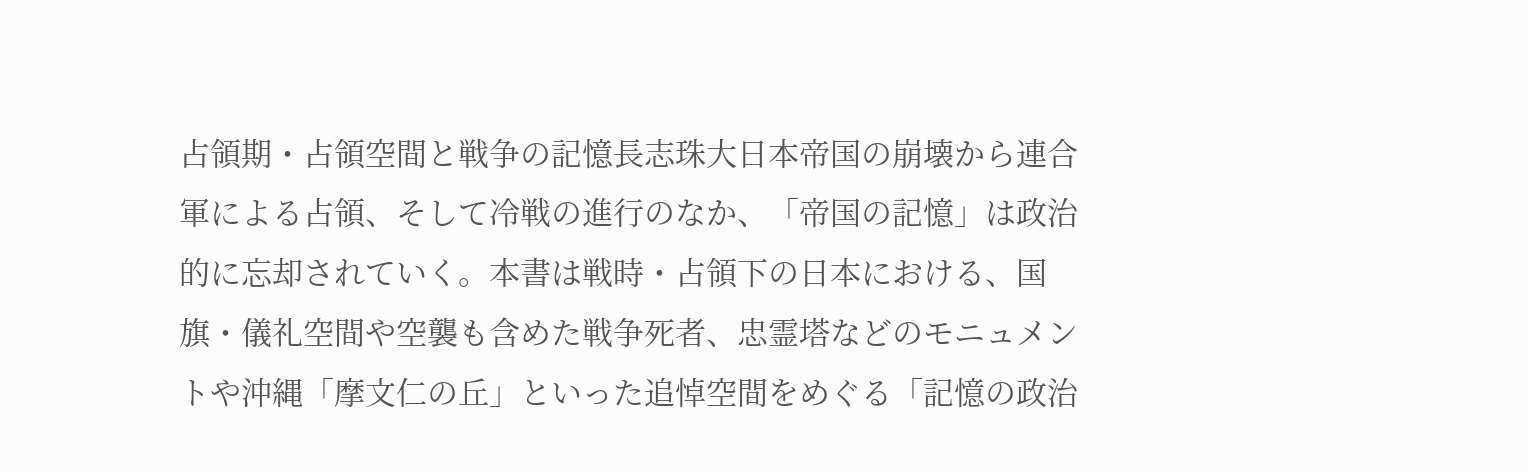占領期・占領空間と戦争の記憶長志珠大日本帝国の崩壊から連合軍による占領、そして冷戦の進行のなか、「帝国の記憶」は政治的に忘却されていく。本書は戦時・占領下の日本における、国旗・儀礼空間や空襲も含めた戦争死者、忠霊塔などのモニュメントや沖縄「摩文仁の丘」といった追悼空間をめぐる「記憶の政治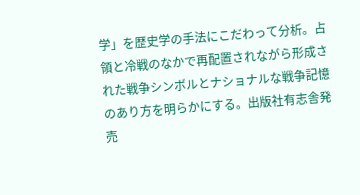学」を歴史学の手法にこだわって分析。占領と冷戦のなかで再配置されながら形成された戦争シンボルとナショナルな戦争記憶のあり方を明らかにする。出版社有志舎発売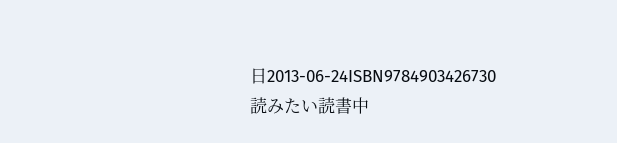日2013-06-24ISBN9784903426730読みたい読書中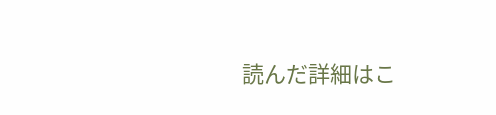読んだ詳細はこ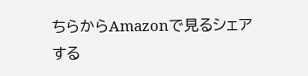ちらからAmazonで見るシェアする